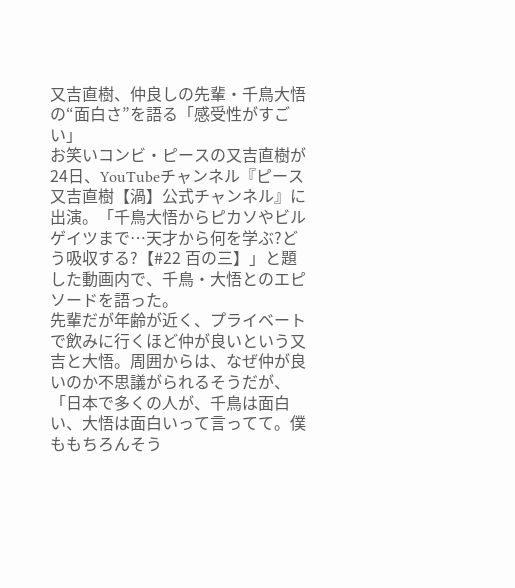又吉直樹、仲良しの先輩・千鳥大悟の“面白さ”を語る「感受性がすごい」
お笑いコンビ・ピースの又吉直樹が24日、YouTubeチャンネル『ピース又吉直樹【渦】公式チャンネル』に出演。「千鳥大悟からピカソやビルゲイツまで…天才から何を学ぶ?どう吸収する?【#22 百の三】」と題した動画内で、千鳥・大悟とのエピソードを語った。
先輩だが年齢が近く、プライベートで飲みに行くほど仲が良いという又吉と大悟。周囲からは、なぜ仲が良いのか不思議がられるそうだが、「日本で多くの人が、千鳥は面白い、大悟は面白いって言ってて。僕ももちろんそう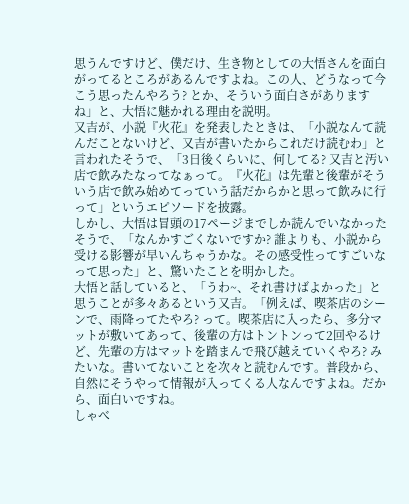思うんですけど、僕だけ、生き物としての大悟さんを面白がってるところがあるんですよね。この人、どうなって今こう思ったんやろう? とか、そういう面白さがありますね」と、大悟に魅かれる理由を説明。
又吉が、小説『火花』を発表したときは、「小説なんて読んだことないけど、又吉が書いたからこれだけ読むわ」と言われたそうで、「3日後くらいに、何してる? 又吉と汚い店で飲みたなってなぁって。『火花』は先輩と後輩がそういう店で飲み始めてっていう話だからかと思って飲みに行って」というエピソードを披露。
しかし、大悟は冒頭の17ページまでしか読んでいなかったそうで、「なんかすごくないですか? 誰よりも、小説から受ける影響が早いんちゃうかな。その感受性ってすごいなって思った」と、驚いたことを明かした。
大悟と話していると、「うわ~、それ書けばよかった」と思うことが多々あるという又吉。「例えば、喫茶店のシーンで、雨降ってたやろ? って。喫茶店に入ったら、多分マットが敷いてあって、後輩の方はトントンって2回やるけど、先輩の方はマットを踏まんで飛び越えていくやろ? みたいな。書いてないことを次々と読むんです。普段から、自然にそうやって情報が入ってくる人なんですよね。だから、面白いですね。
しゃべ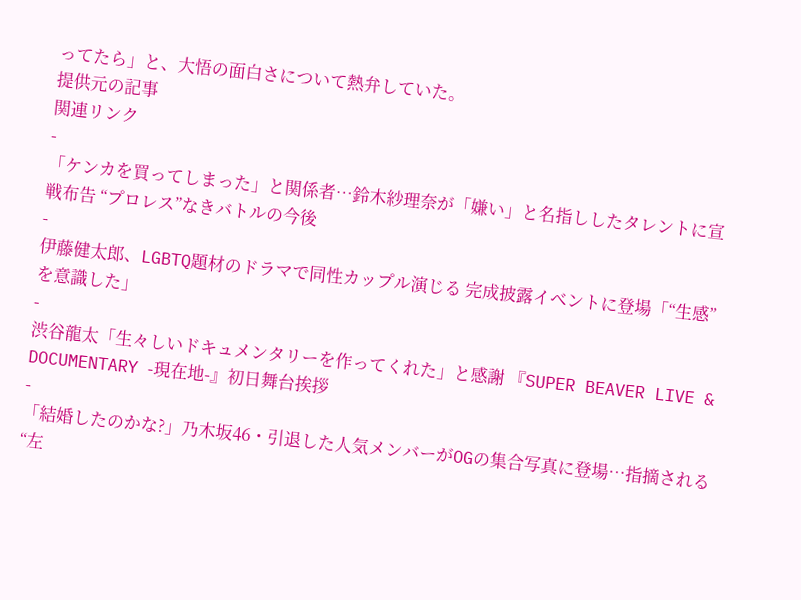ってたら」と、大悟の面白さについて熱弁していた。
提供元の記事
関連リンク
-
「ケンカを買ってしまった」と関係者…鈴木紗理奈が「嫌い」と名指ししたタレントに宣戦布告 “プロレス”なきバトルの今後
-
伊藤健太郎、LGBTQ題材のドラマで同性カップル演じる 完成披露イベントに登場「“生感”を意識した」
-
渋谷龍太「生々しいドキュメンタリーを作ってくれた」と感謝 『SUPER BEAVER LIVE & DOCUMENTARY -現在地-』初日舞台挨拶
-
「結婚したのかな?」乃木坂46・引退した人気メンバーがOGの集合写真に登場…指摘される“左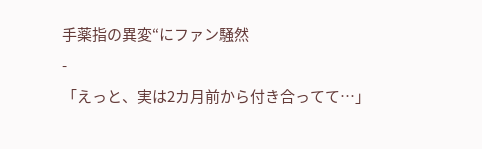手薬指の異変“にファン騒然
-
「えっと、実は2カ月前から付き合ってて…」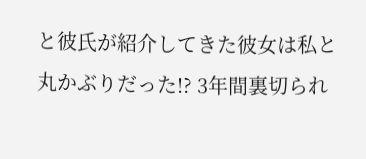と彼氏が紹介してきた彼女は私と丸かぶりだった!? 3年間裏切られ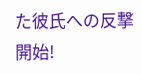た彼氏への反撃開始!